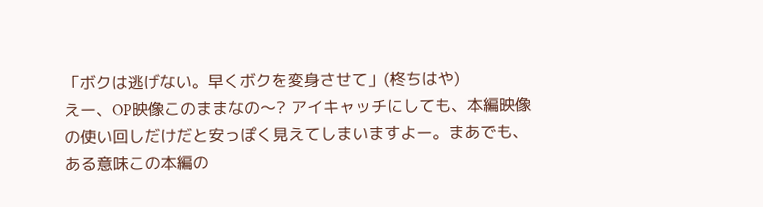「ボクは逃げない。早くボクを変身させて」(柊ちはや)
えー、OP映像このままなの〜? アイキャッチにしても、本編映像の使い回しだけだと安っぽく見えてしまいますよー。まあでも、ある意味この本編の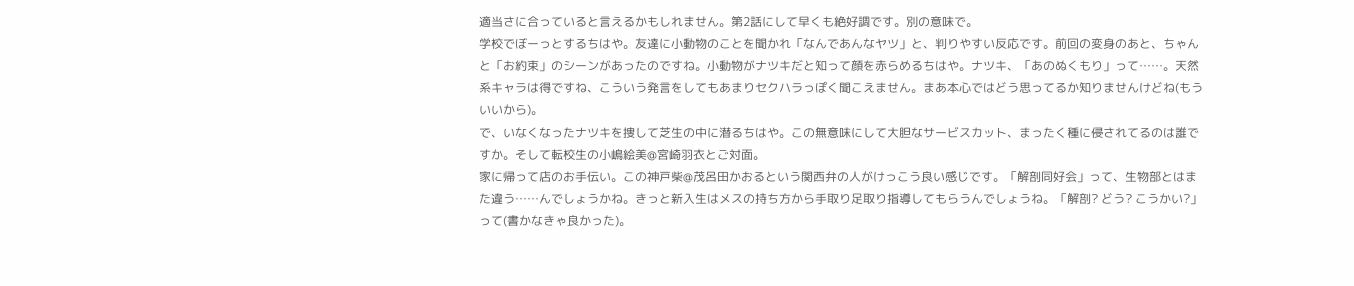適当さに合っていると言えるかもしれません。第2話にして早くも絶好調です。別の意味で。
学校でぼーっとするちはや。友達に小動物のことを聞かれ「なんであんなヤツ」と、判りやすい反応です。前回の変身のあと、ちゃんと「お約束」のシーンがあったのですね。小動物がナツキだと知って顔を赤らめるちはや。ナツキ、「あのぬくもり」って……。天然系キャラは得ですね、こういう発言をしてもあまりセクハラっぽく聞こえません。まあ本心ではどう思ってるか知りませんけどね(もういいから)。
で、いなくなったナツキを捜して芝生の中に潜るちはや。この無意味にして大胆なサービスカット、まったく種に侵されてるのは誰ですか。そして転校生の小嶋絵美@宮崎羽衣とご対面。
家に帰って店のお手伝い。この神戸柴@茂呂田かおるという関西弁の人がけっこう良い感じです。「解剖同好会」って、生物部とはまた違う……んでしょうかね。きっと新入生はメスの持ち方から手取り足取り指導してもらうんでしょうね。「解剖? どう? こうかい?」って(書かなきゃ良かった)。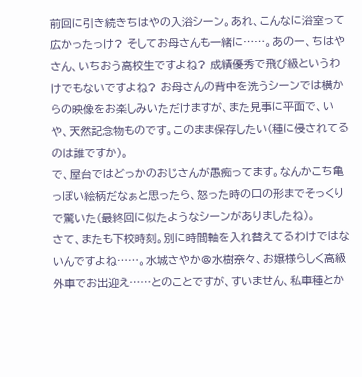前回に引き続きちはやの入浴シーン。あれ、こんなに浴室って広かったっけ? そしてお母さんも一緒に……。あのー、ちはやさん、いちおう高校生ですよね? 成績優秀で飛び級というわけでもないですよね? お母さんの背中を洗うシーンでは横からの映像をお楽しみいただけますが、また見事に平面で、いや、天然記念物ものです。このまま保存したい(種に侵されてるのは誰ですか)。
で、屋台ではどっかのおじさんが愚痴ってます。なんかこち亀っぽい絵柄だなぁと思ったら、怒った時の口の形までそっくりで驚いた(最終回に似たようなシーンがありましたね)。
さて、またも下校時刻。別に時間軸を入れ替えてるわけではないんですよね……。水城さやか@水樹奈々、お嬢様らしく高級外車でお出迎え……とのことですが、すいません、私車種とか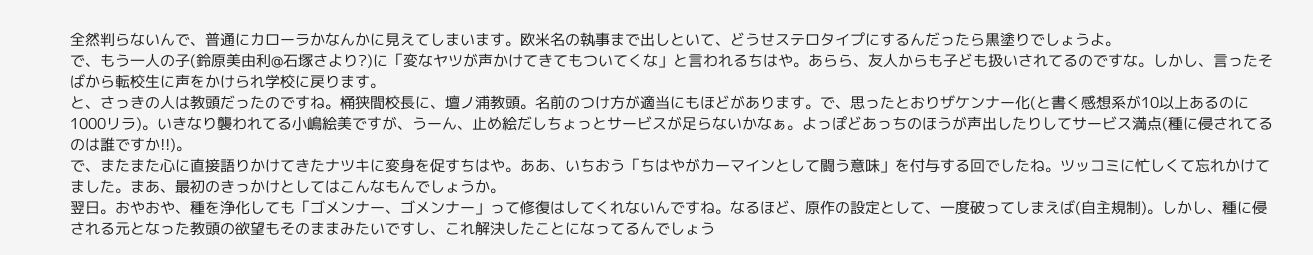全然判らないんで、普通にカローラかなんかに見えてしまいます。欧米名の執事まで出しといて、どうせステロタイプにするんだったら黒塗りでしょうよ。
で、もう一人の子(鈴原美由利@石塚さより?)に「変なヤツが声かけてきてもついてくな」と言われるちはや。あらら、友人からも子ども扱いされてるのですな。しかし、言ったそばから転校生に声をかけられ学校に戻ります。
と、さっきの人は教頭だったのですね。桶狭間校長に、壇ノ浦教頭。名前のつけ方が適当にもほどがあります。で、思ったとおりザケンナー化(と書く感想系が10以上あるのに1000リラ)。いきなり襲われてる小嶋絵美ですが、うーん、止め絵だしちょっとサービスが足らないかなぁ。よっぽどあっちのほうが声出したりしてサービス満点(種に侵されてるのは誰ですか!!)。
で、またまた心に直接語りかけてきたナツキに変身を促すちはや。ああ、いちおう「ちはやがカーマインとして闘う意味」を付与する回でしたね。ツッコミに忙しくて忘れかけてました。まあ、最初のきっかけとしてはこんなもんでしょうか。
翌日。おやおや、種を浄化しても「ゴメンナー、ゴメンナー」って修復はしてくれないんですね。なるほど、原作の設定として、一度破ってしまえば(自主規制)。しかし、種に侵される元となった教頭の欲望もそのままみたいですし、これ解決したことになってるんでしょう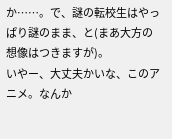か……。で、謎の転校生はやっぱり謎のまま、と(まあ大方の想像はつきますが)。
いやー、大丈夫かいな、このアニメ。なんか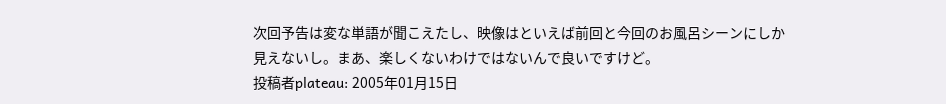次回予告は変な単語が聞こえたし、映像はといえば前回と今回のお風呂シーンにしか見えないし。まあ、楽しくないわけではないんで良いですけど。
投稿者plateau: 2005年01月15日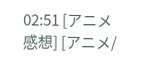02:51 [アニメ感想] [アニメ/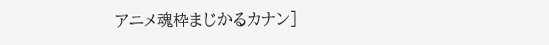アニメ魂枠まじかるカナン]